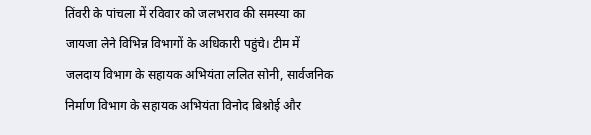तिंवरी के पांचला में रविवार को जलभराव की समस्या का जायजा लेने विभिन्न विभागों के अधिकारी पहुंचे। टीम में जलदाय विभाग के सहायक अभियंता ललित सोनी, सार्वजनिक निर्माण विभाग के सहायक अभियंता विनोद बिश्नोई और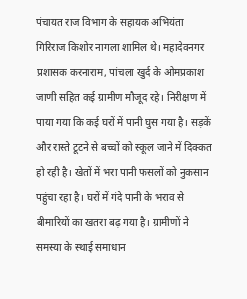पंचायत राज विभाग के सहायक अभियंता गिरिराज किशोर नागला शामिल थे। महादेवनगर प्रशासक करनाराम, पांचला खुर्द के ओमप्रकाश जाणी सहित कई ग्रामीण मौजूद रहे। निरीक्षण में पाया गया कि कई घरों में पानी घुस गया है। सड़कें और रास्ते टूटने से बच्चों को स्कूल जाने में दिक्कत हो रही है। खेतों में भरा पानी फसलों को नुकसान पहुंचा रहा है। घरों में गंदे पानी के भराव से बीमारियों का खतरा बढ़ गया है। ग्रामीणों ने समस्या के स्थाई समाधान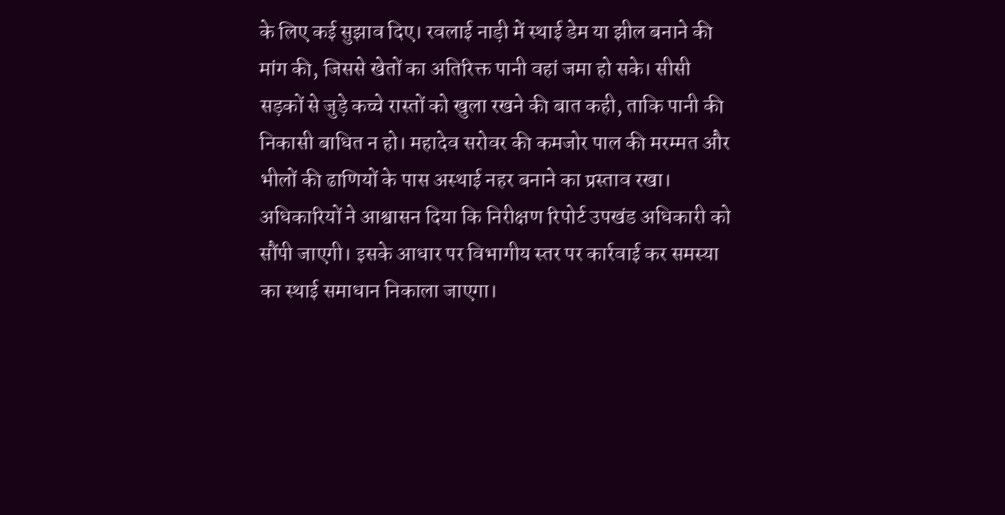के लिए कई सुझाव दिए। रवलाई नाड़ी में स्थाई डेम या झील बनाने की मांग की, जिससे खेतों का अतिरिक्त पानी वहां जमा हो सके। सीसी सड़कों से जुड़े कच्चे रास्तों को खुला रखने की बात कही, ताकि पानी की निकासी बाधित न हो। महादेव सरोवर की कमजोर पाल की मरम्मत और भीलों की ढाणियों के पास अस्थाई नहर बनाने का प्रस्ताव रखा। अधिकारियों ने आश्वासन दिया कि निरीक्षण रिपोर्ट उपखंड अधिकारी को सौंपी जाएगी। इसके आधार पर विभागीय स्तर पर कार्रवाई कर समस्या का स्थाई समाधान निकाला जाएगा।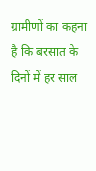ग्रामीणों का कहना है कि बरसात के दिनों में हर साल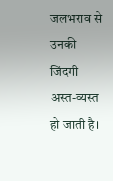जलभराव से उनकी जिंदगी अस्त-व्यस्त हो जाती है।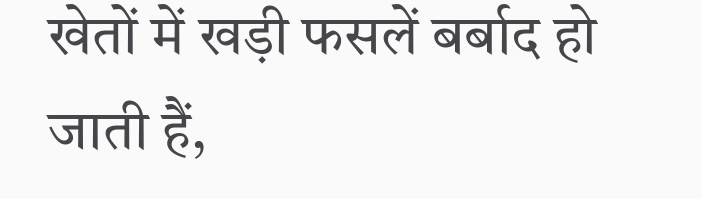खेतों में खड़ी फसलें बर्बाद हो जाती हैं,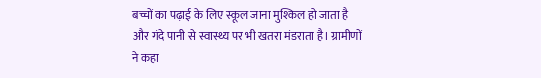बच्चों का पढ़ाई के लिए स्कूल जाना मुश्किल हो जाता है और गंदे पानी से स्वास्थ्य पर भी खतरा मंडराता है। ग्रामीणों ने कहा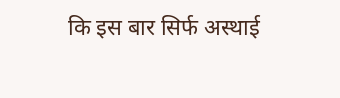कि इस बार सिर्फ अस्थाई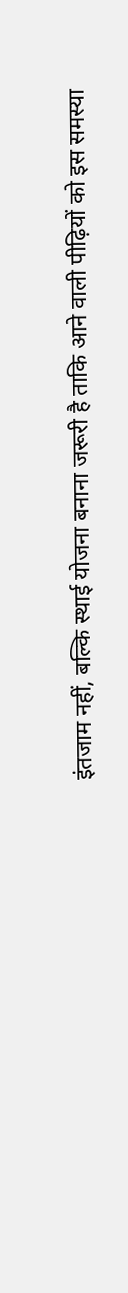इंतजाम नहीं, बल्कि स्थाई योजना बनाना जरूरी है ताकि आने वाली पीढ़ियों को इस समस्या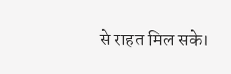से राहत मिल सके।